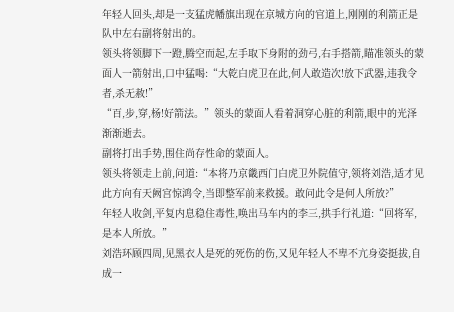年轻人回头,却是一支猛虎幡旗出现在京城方向的官道上,刚刚的利箭正是队中左右副将射出的。
领头将领脚下一蹬,腾空而起,左手取下身附的劲弓,右手搭箭,瞄准领头的蒙面人一箭射出,口中猛喝:“大乾白虎卫在此,何人敢造次!放下武器,违我令者,杀无赦!”
“百,步,穿,杨!好箭法。”领头的蒙面人看着洞穿心脏的利箭,眼中的光泽渐渐逝去。
副将打出手势,围住尚存性命的蒙面人。
领头将领走上前,问道:“本将乃京畿西门白虎卫外院值守,领将刘浩,适才见此方向有天阙宫惊鸿令,当即整军前来救援。敢问此令是何人所放?”
年轻人收剑,平复内息稳住毒性,唤出马车内的李三,拱手行礼道:“回将军,是本人所放。”
刘浩环顾四周,见黑衣人是死的死伤的伤,又见年轻人不卑不亢身姿挺拔,自成一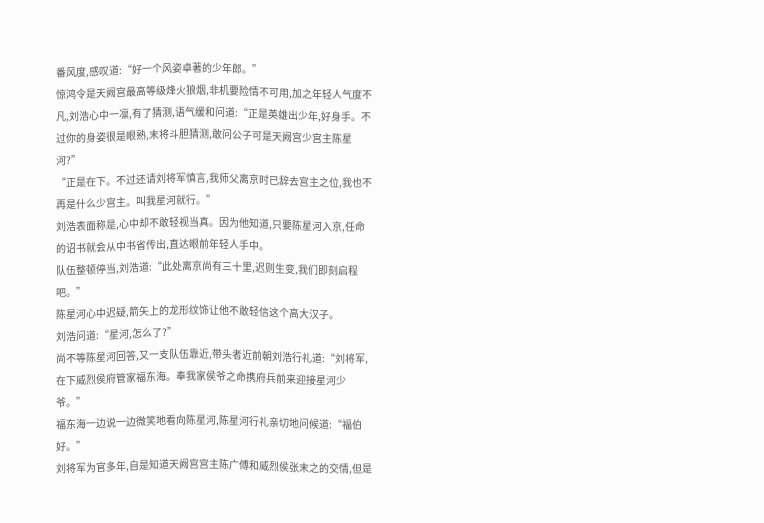番风度,感叹道:“好一个风姿卓著的少年郎。”
惊鸿令是天阙宫最高等级烽火狼烟,非机要险情不可用,加之年轻人气度不凡,刘浩心中一凛,有了猜测,语气缓和问道:“正是英雄出少年,好身手。不过你的身姿很是眼熟,末将斗胆猜测,敢问公子可是天阙宫少宫主陈星河?”
“正是在下。不过还请刘将军慎言,我师父离京时已辞去宫主之位,我也不再是什么少宫主。叫我星河就行。”
刘浩表面称是,心中却不敢轻视当真。因为他知道,只要陈星河入京,任命的诏书就会从中书省传出,直达眼前年轻人手中。
队伍整顿停当,刘浩道:“此处离京尚有三十里,迟则生变,我们即刻启程吧。”
陈星河心中迟疑,箭矢上的龙形纹饰让他不敢轻信这个高大汉子。
刘浩问道:“星河,怎么了?”
尚不等陈星河回答,又一支队伍靠近,带头者近前朝刘浩行礼道:“刘将军,在下威烈侯府管家福东海。奉我家侯爷之命携府兵前来迎接星河少爷。”
福东海一边说一边微笑地看向陈星河,陈星河行礼亲切地问候道:“福伯好。”
刘将军为官多年,自是知道天阙宫宫主陈广傅和威烈侯张末之的交情,但是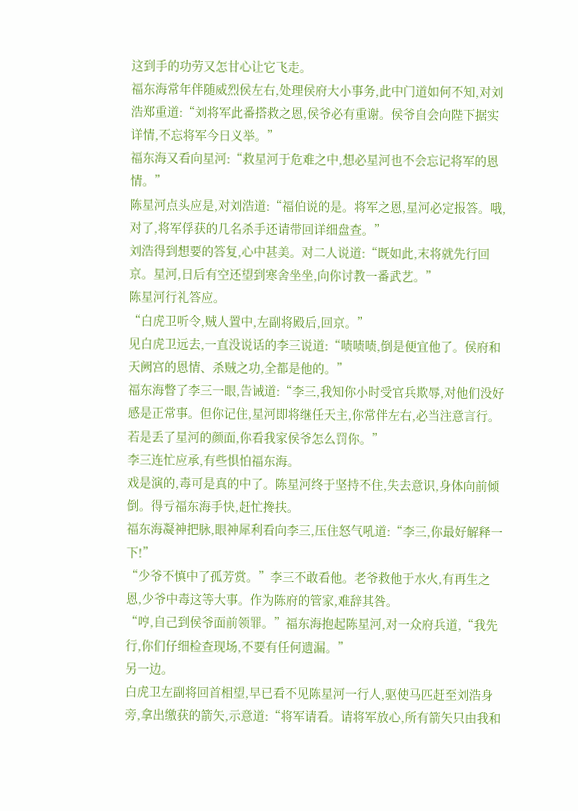这到手的功劳又怎甘心让它飞走。
福东海常年伴随威烈侯左右,处理侯府大小事务,此中门道如何不知,对刘浩郑重道:“刘将军此番搭救之恩,侯爷必有重谢。侯爷自会向陛下据实详情,不忘将军今日义举。”
福东海又看向星河:“救星河于危难之中,想必星河也不会忘记将军的恩情。”
陈星河点头应是,对刘浩道:“福伯说的是。将军之恩,星河必定报答。哦,对了,将军俘获的几名杀手还请带回详细盘查。”
刘浩得到想要的答复,心中甚美。对二人说道:“既如此,末将就先行回京。星河,日后有空还望到寒舍坐坐,向你讨教一番武艺。”
陈星河行礼答应。
“白虎卫听令,贼人置中,左副将殿后,回京。”
见白虎卫远去,一直没说话的李三说道:“啧啧啧,倒是便宜他了。侯府和天阙宫的恩情、杀贼之功,全都是他的。”
福东海瞥了李三一眼,告诫道:“李三,我知你小时受官兵欺辱,对他们没好感是正常事。但你记住,星河即将继任天主,你常伴左右,必当注意言行。若是丢了星河的颜面,你看我家侯爷怎么罚你。”
李三连忙应承,有些惧怕福东海。
戏是演的,毒可是真的中了。陈星河终于坚持不住,失去意识,身体向前倾倒。得亏福东海手快,赶忙搀扶。
福东海凝神把脉,眼神犀利看向李三,压住怒气吼道:“李三,你最好解释一下!”
“少爷不慎中了孤芳赏。”李三不敢看他。老爷救他于水火,有再生之恩,少爷中毒这等大事。作为陈府的管家,难辞其咎。
“哼,自己到侯爷面前领罪。”福东海抱起陈星河,对一众府兵道,“我先行,你们仔细检查现场,不要有任何遗漏。”
另一边。
白虎卫左副将回首相望,早已看不见陈星河一行人,驱使马匹赶至刘浩身旁,拿出缴获的箭矢,示意道:“将军请看。请将军放心,所有箭矢只由我和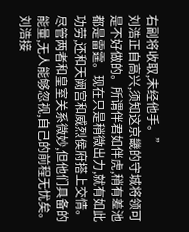右副将收取,未经他手。”
刘浩正自高兴,须知这京畿的守城将领可是不好做的。所谓伴君如伴虎,稍有差池都是雷霆。现在只是稍微出力,就有如此功劳,还和天阙宫和威烈侯府搭上交情。尽管两者和皇室关系微妙,但他们具备的能量,无人能够忽视,自己的前程无忧矣。
刘浩接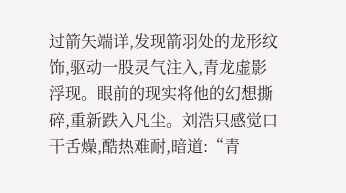过箭矢端详,发现箭羽处的龙形纹饰,驱动一股灵气注入,青龙虚影浮现。眼前的现实将他的幻想撕碎,重新跌入凡尘。刘浩只感觉口干舌燥,酷热难耐,暗道:“青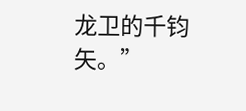龙卫的千钧矢。”